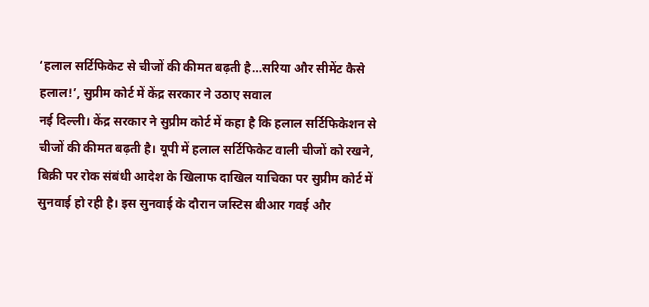‘हलाल सर्टिफिकेट से चीजों की कीमत बढ़ती है…सरिया और सीमेंट कैसे हलाल!’, सुप्रीम कोर्ट में केंद्र सरकार ने उठाए सवाल
नई दिल्ली। केंद्र सरकार ने सुप्रीम कोर्ट में कहा है कि हलाल सर्टिफिकेशन से चीजों की कीमत बढ़ती है। यूपी में हलाल सर्टिफिकेट वाली चीजों को रखने, बिक्री पर रोक संबंधी आदेश के खिलाफ दाखिल याचिका पर सुप्रीम कोर्ट में सुनवाई हो रही है। इस सुनवाई के दौरान जस्टिस बीआर गवई और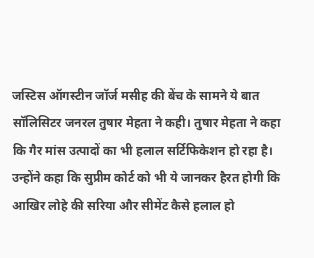जस्टिस ऑगस्टीन जॉर्ज मसीह की बेंच के सामने ये बात सॉलिसिटर जनरल तुषार मेहता ने कही। तुषार मेहता ने कहा कि गैर मांस उत्पादों का भी हलाल सर्टिफिकेशन हो रहा है। उन्होंने कहा कि सुप्रीम कोर्ट को भी ये जानकर हैरत होगी कि आखिर लोहे की सरिया और सीमेंट कैसे हलाल हो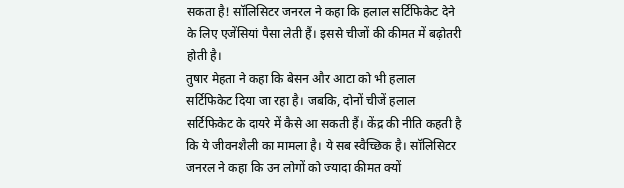सकता है! सॉलिसिटर जनरल ने कहा कि हलाल सर्टिफिकेट देने के लिए एजेंसियां पैसा लेती हैं। इससे चीजों की कीमत में बढ़ोतरी होती है।
तुषार मेहता ने कहा कि बेसन और आटा को भी हलाल सर्टिफिकेट दिया जा रहा है। जबकि, दोनों चीजें हलाल सर्टिफिकेट के दायरे में कैसे आ सकती हैं। केंद्र की नीति कहती है कि ये जीवनशैली का मामला है। ये सब स्वैच्छिक है। सॉलिसिटर जनरल ने कहा कि उन लोगों को ज्यादा कीमत क्यों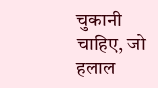चुकानी चाहिए, जो हलाल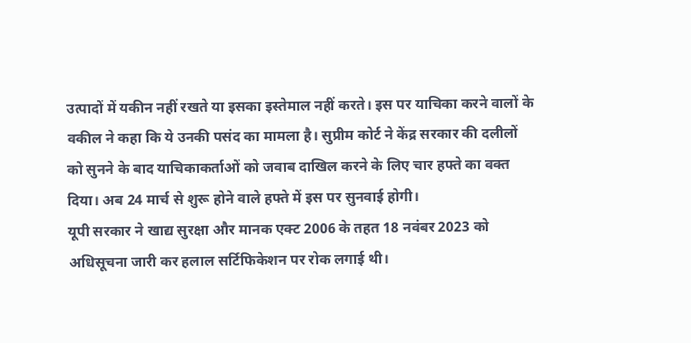उत्पादों में यकीन नहीं रखते या इसका इस्तेमाल नहीं करते। इस पर याचिका करने वालों के वकील ने कहा कि ये उनकी पसंद का मामला है। सुप्रीम कोर्ट ने केंद्र सरकार की दलीलों को सुनने के बाद याचिकाकर्ताओं को जवाब दाखिल करने के लिए चार हफ्ते का वक्त दिया। अब 24 मार्च से शुरू होने वाले हफ्ते में इस पर सुनवाई होगी।
यूपी सरकार ने खाद्य सुरक्षा और मानक एक्ट 2006 के तहत 18 नवंबर 2023 को अधिसूचना जारी कर हलाल सर्टिफिकेशन पर रोक लगाई थी।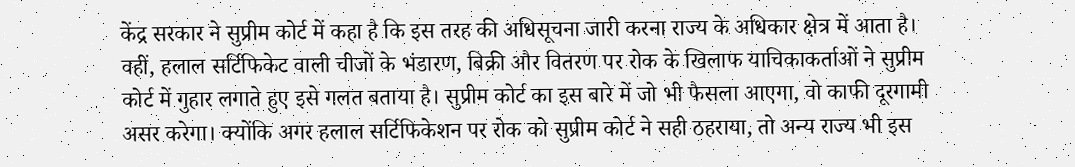केंद्र सरकार ने सुप्रीम कोर्ट में कहा है कि इस तरह की अधिसूचना जारी करना राज्य के अधिकार क्षेत्र में आता है। वहीं, हलाल सर्टिफिकेट वाली चीजों के भंडारण, बिक्री और वितरण पर रोक के खिलाफ याचिकाकर्ताओं ने सुप्रीम कोर्ट में गुहार लगाते हुए इसे गलत बताया है। सुप्रीम कोर्ट का इस बारे में जो भी फैसला आएगा, वो काफी दूरगामी असर करेगा। क्योंकि अगर हलाल सर्टिफिकेशन पर रोक को सुप्रीम कोर्ट ने सही ठहराया, तो अन्य राज्य भी इस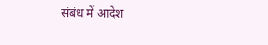संबंध में आदेश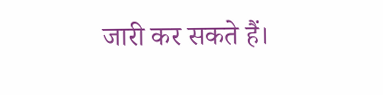जारी कर सकते हैं।